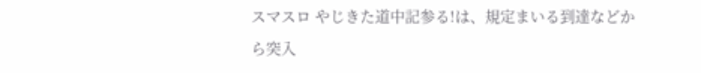スマスロ やじきた道中記参る!は、規定まいる到達などから突入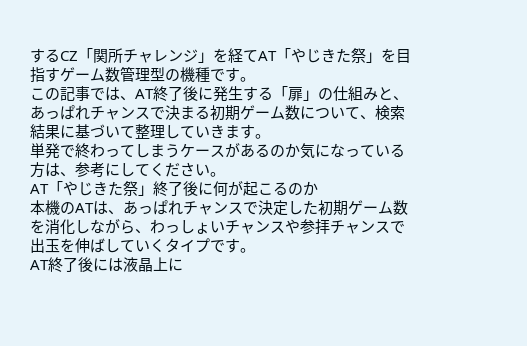するCZ「関所チャレンジ」を経てAT「やじきた祭」を目指すゲーム数管理型の機種です。
この記事では、AT終了後に発生する「扉」の仕組みと、あっぱれチャンスで決まる初期ゲーム数について、検索結果に基づいて整理していきます。
単発で終わってしまうケースがあるのか気になっている方は、参考にしてください。
AT「やじきた祭」終了後に何が起こるのか
本機のATは、あっぱれチャンスで決定した初期ゲーム数を消化しながら、わっしょいチャンスや参拝チャンスで出玉を伸ばしていくタイプです。
AT終了後には液晶上に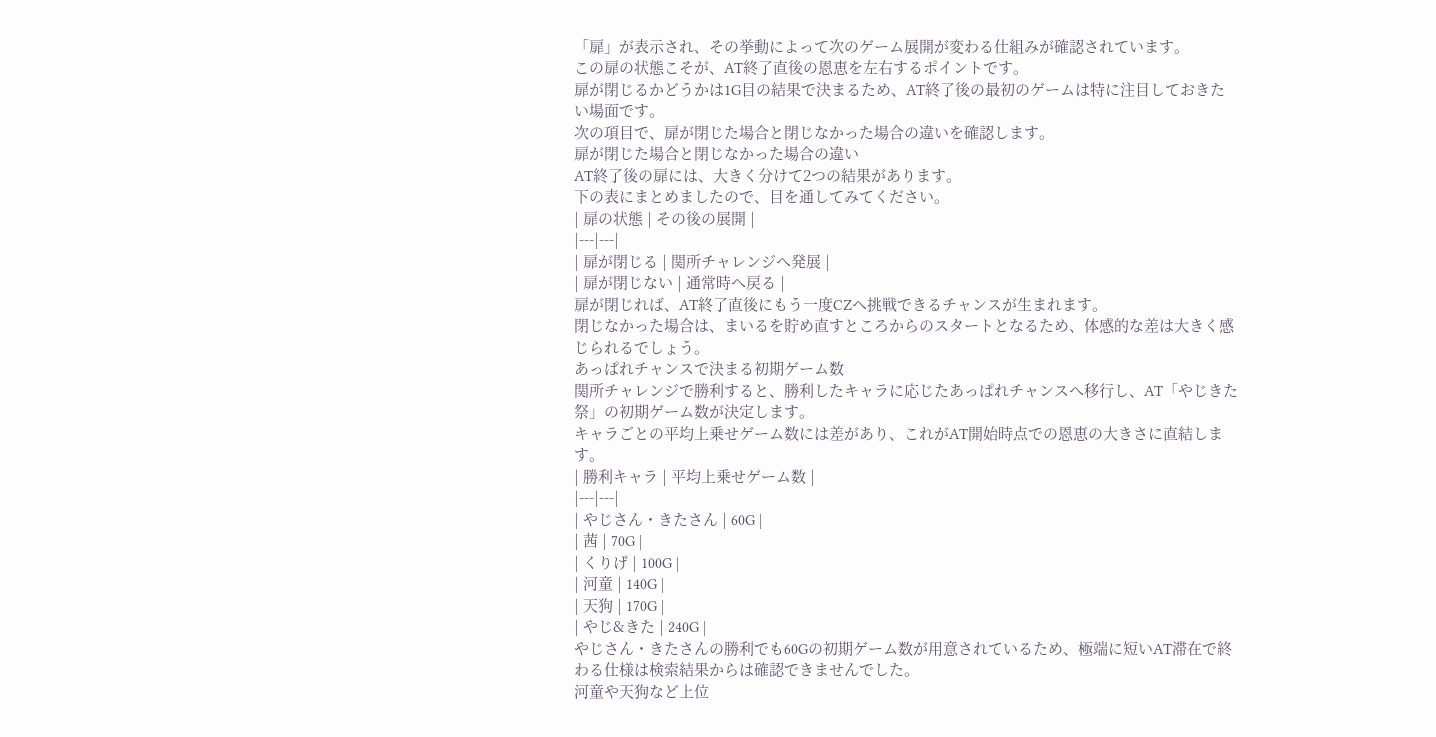「扉」が表示され、その挙動によって次のゲーム展開が変わる仕組みが確認されています。
この扉の状態こそが、AT終了直後の恩恵を左右するポイントです。
扉が閉じるかどうかは1G目の結果で決まるため、AT終了後の最初のゲームは特に注目しておきたい場面です。
次の項目で、扉が閉じた場合と閉じなかった場合の違いを確認します。
扉が閉じた場合と閉じなかった場合の違い
AT終了後の扉には、大きく分けて2つの結果があります。
下の表にまとめましたので、目を通してみてください。
| 扉の状態 | その後の展開 |
|---|---|
| 扉が閉じる | 関所チャレンジへ発展 |
| 扉が閉じない | 通常時へ戻る |
扉が閉じれば、AT終了直後にもう一度CZへ挑戦できるチャンスが生まれます。
閉じなかった場合は、まいるを貯め直すところからのスタートとなるため、体感的な差は大きく感じられるでしょう。
あっぱれチャンスで決まる初期ゲーム数
関所チャレンジで勝利すると、勝利したキャラに応じたあっぱれチャンスへ移行し、AT「やじきた祭」の初期ゲーム数が決定します。
キャラごとの平均上乗せゲーム数には差があり、これがAT開始時点での恩恵の大きさに直結します。
| 勝利キャラ | 平均上乗せゲーム数 |
|---|---|
| やじさん・きたさん | 60G |
| 茜 | 70G |
| くりげ | 100G |
| 河童 | 140G |
| 天狗 | 170G |
| やじ&きた | 240G |
やじさん・きたさんの勝利でも60Gの初期ゲーム数が用意されているため、極端に短いAT滞在で終わる仕様は検索結果からは確認できませんでした。
河童や天狗など上位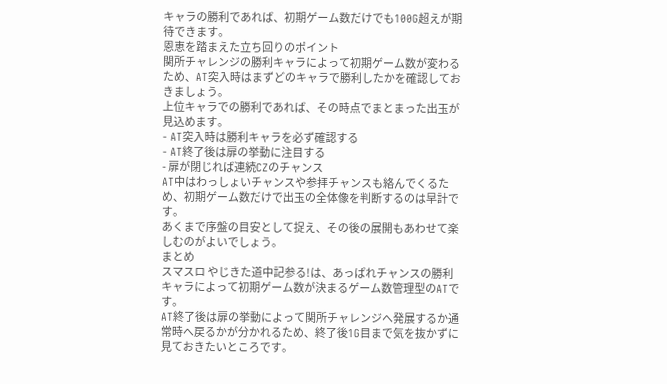キャラの勝利であれば、初期ゲーム数だけでも100G超えが期待できます。
恩恵を踏まえた立ち回りのポイント
関所チャレンジの勝利キャラによって初期ゲーム数が変わるため、AT突入時はまずどのキャラで勝利したかを確認しておきましょう。
上位キャラでの勝利であれば、その時点でまとまった出玉が見込めます。
- AT突入時は勝利キャラを必ず確認する
- AT終了後は扉の挙動に注目する
- 扉が閉じれば連続CZのチャンス
AT中はわっしょいチャンスや参拝チャンスも絡んでくるため、初期ゲーム数だけで出玉の全体像を判断するのは早計です。
あくまで序盤の目安として捉え、その後の展開もあわせて楽しむのがよいでしょう。
まとめ
スマスロ やじきた道中記参る!は、あっぱれチャンスの勝利キャラによって初期ゲーム数が決まるゲーム数管理型のATです。
AT終了後は扉の挙動によって関所チャレンジへ発展するか通常時へ戻るかが分かれるため、終了後1G目まで気を抜かずに見ておきたいところです。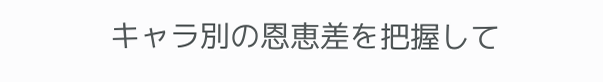キャラ別の恩恵差を把握して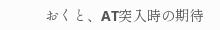おくと、AT突入時の期待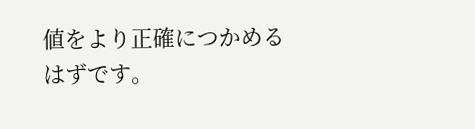値をより正確につかめるはずです。